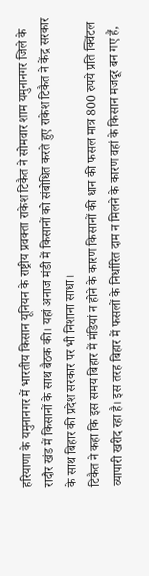हरियाणा के यमुनानगर में भारतीय किसान यूनियन के राष्ट्रीय प्रवक्ता राकेश टिकैत ने सोमवार शाम यमुनानगर जिले के रादौर खंड में किसानों के साथ बैठक की। यहां अनाज मंडी में किसानों को संबोधित करते हुए राकेश टिकैत ने केंद्र सरकार के साथ बिहार की प्रदेश सरकार पर भी निशाना साधा।
टिकैत ने कहा कि इस समय बिहार में मंडियां न होने के कारण किसानों की धान की फसल मात्र 800 रुपये प्रति क्विंटल व्यापारी खरीद रहा है। इस तरह बिहार में फसलों के निर्धारित दाम न मिलने के कारण वहां के किसान मजदूर बन गए हैं,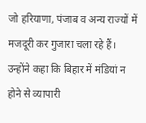जो हरियाणा, पंजाब व अन्य राज्यों में मजदूरी कर गुजारा चला रहे हैं।
उन्होंने कहा कि बिहार में मंडियां न होने से व्यापारी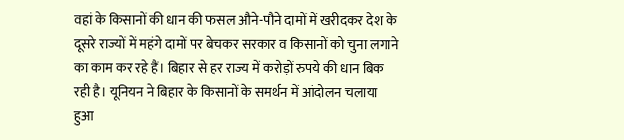वहां के किसानों की धान की फसल औने-पौने दामों में खरीदकर देश के दूसरे राज्यों में महंगे दामों पर बेचकर सरकार व किसानों को चुना लगाने का काम कर रहे हैं। बिहार से हर राज्य में करोड़ों रुपये की धान बिक रही है। यूनियन ने बिहार के किसानों के समर्थन में आंदोलन चलाया हुआ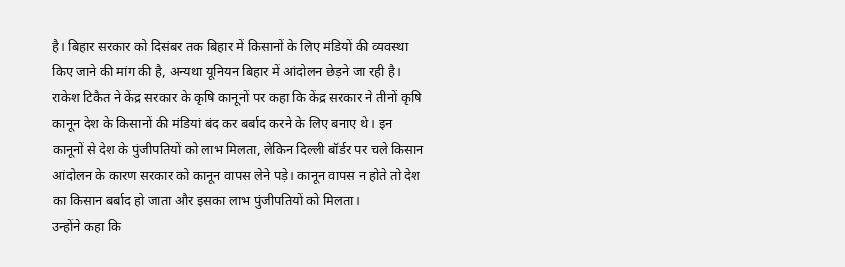है। बिहार सरकार को दिसंबर तक बिहार में किसानों के लिए मंडियों की व्यवस्था किए जाने की मांग की है, अन्यथा यूनियन बिहार में आंदोलन छेड़ने जा रही है।
राकेश टिकैत ने केंद्र सरकार के कृषि कानूनों पर कहा कि केंद्र सरकार ने तीनों कृषि कानून देश के किसानों की मंडियां बंद कर बर्बाद करने के लिए बनाए थे। इन कानूनों से देश के पुंजीपतियों को लाभ मिलता, लेकिन दिल्ली बॉर्डर पर चले किसान आंदोलन के कारण सरकार को कानून वापस लेने पड़े। कानून वापस न होते तो देश का किसान बर्बाद हो जाता और इसका लाभ पुंजीपतियों को मिलता।
उन्होंने कहा कि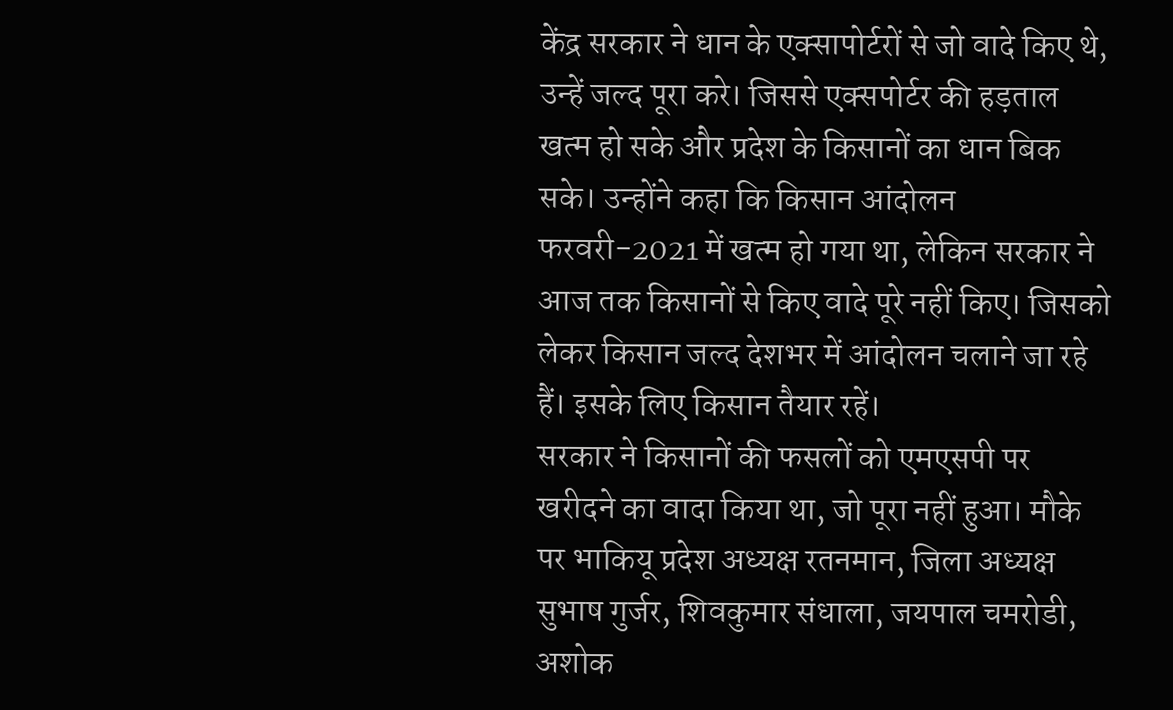केंद्र सरकार ने धान के एक्सापोर्टरों से जो वादे किए थे, उन्हें जल्द पूरा करे। जिससे एक्सपोर्टर की हड़ताल खत्म हो सके और प्रदेश के किसानों का धान बिक सके। उन्होंने कहा कि किसान आंदोलन फरवरी-2021 में खत्म हो गया था, लेकिन सरकार ने आज तक किसानों से किए वादे पूरे नहीं किए। जिसको लेकर किसान जल्द देशभर में आंदोलन चलाने जा रहे हैं। इसके लिए किसान तैयार रहें।
सरकार ने किसानों की फसलों को एमएसपी पर खरीदने का वादा किया था, जो पूरा नहीं हुआ। मौके पर भाकियू प्रदेश अध्यक्ष रतनमान, जिला अध्यक्ष सुभाष गुर्जर, शिवकुमार संधाला, जयपाल चमरोडी, अशोक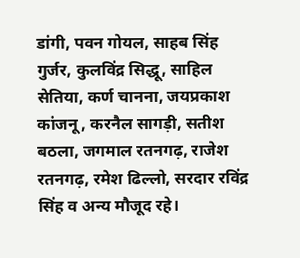डांगी, पवन गोयल, साहब सिंह गुर्जर, कुलविंद्र सिद्धू, साहिल सेतिया, कर्ण चानना, जयप्रकाश कांजनू, करनैल सागड़ी, सतीश बठला, जगमाल रतनगढ़, राजेश रतनगढ़, रमेश ढिल्लो, सरदार रविंद्र सिंह व अन्य मौजूद रहे।